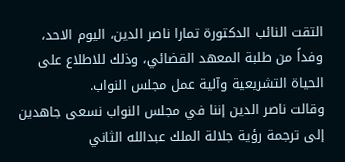التقت النائب الدكتورة تمارا ناصر الدين، اليوم الاحد، وفداً من طلبة المعهد القضائي، وذلك للاطلاع على الحياة التشريعية وآلية عمل مجلس النواب.
وقالت ناصر الدين إننا في مجلس النواب نسعى جاهدين إلى ترجمة رؤية جلالة الملك عبدالله الثاني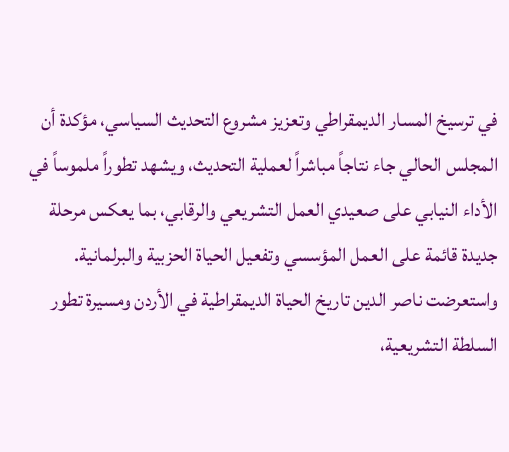في ترسيخ المسار الديمقراطي وتعزيز مشروع التحديث السياسي، مؤكدة أن المجلس الحالي جاء نتاجاً مباشراً لعملية التحديث، ويشهد تطوراً ملموساً في الأداء النيابي على صعيدي العمل التشريعي والرقابي، بما يعكس مرحلة جديدة قائمة على العمل المؤسسي وتفعيل الحياة الحزبية والبرلمانية.
واستعرضت ناصر الدين تاريخ الحياة الديمقراطية في الأردن ومسيرة تطور السلطة التشريعية،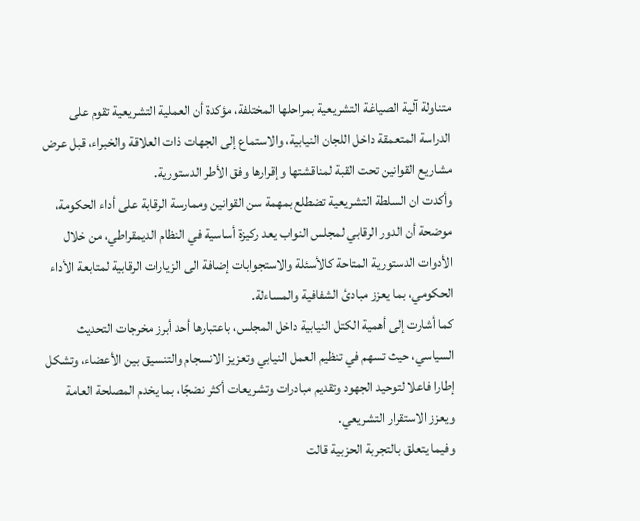متناولة آلية الصياغة التشريعية بمراحلها المختلفة، مؤكدة أن العملية التشريعية تقوم على الدراسة المتعمقة داخل اللجان النيابية، والاستماع إلى الجهات ذات العلاقة والخبراء، قبل عرض مشاريع القوانين تحت القبة لمناقشتها وإقرارها وفق الأطر الدستورية.
وأكدت ان السلطة التشريعية تضطلع بمهمة سن القوانين وممارسة الرقابة على أداء الحكومة، موضحة أن الدور الرقابي لمجلس النواب يعد ركيزة أساسية في النظام الديمقراطي، من خلال الأدوات الدستورية المتاحة كالأسئلة والاستجوابات إضافة الى الزيارات الرقابية لمتابعة الأداء الحكومي، بما يعزز مبادئ الشفافية والمساءلة.
كما أشارت إلى أهمية الكتل النيابية داخل المجلس، باعتبارها أحد أبرز مخرجات التحديث السياسي، حيث تسهم في تنظيم العمل النيابي وتعزيز الانسجام والتنسيق بين الأعضاء، وتشكل إطارا فاعلا لتوحيد الجهود وتقديم مبادرات وتشريعات أكثر نضجًا، بما يخدم المصلحة العامة ويعزز الاستقرار التشريعي.
وفيما يتعلق بالتجربة الحزبية قالت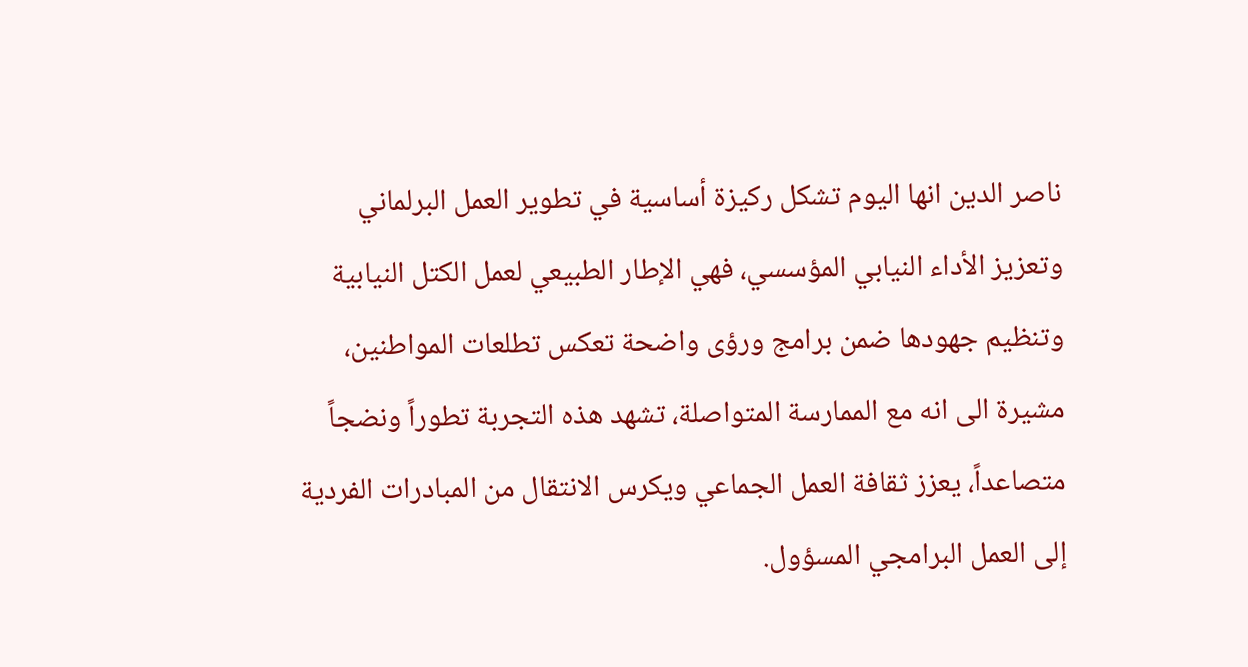ناصر الدين انها اليوم تشكل ركيزة أساسية في تطوير العمل البرلماني وتعزيز الأداء النيابي المؤسسي، فهي الإطار الطبيعي لعمل الكتل النيابية وتنظيم جهودها ضمن برامج ورؤى واضحة تعكس تطلعات المواطنين، مشيرة الى انه مع الممارسة المتواصلة، تشهد هذه التجربة تطوراً ونضجاً متصاعداً، يعزز ثقافة العمل الجماعي ويكرس الانتقال من المبادرات الفردية إلى العمل البرامجي المسؤول.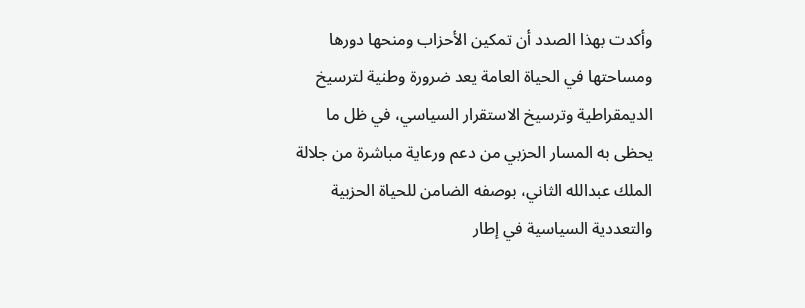وأكدت بهذا الصدد أن تمكين الأحزاب ومنحها دورها ومساحتها في الحياة العامة يعد ضرورة وطنية لترسيخ الديمقراطية وترسيخ الاستقرار السياسي، في ظل ما يحظى به المسار الحزبي من دعم ورعاية مباشرة من جلالة الملك عبدالله الثاني، بوصفه الضامن للحياة الحزبية والتعددية السياسية في إطار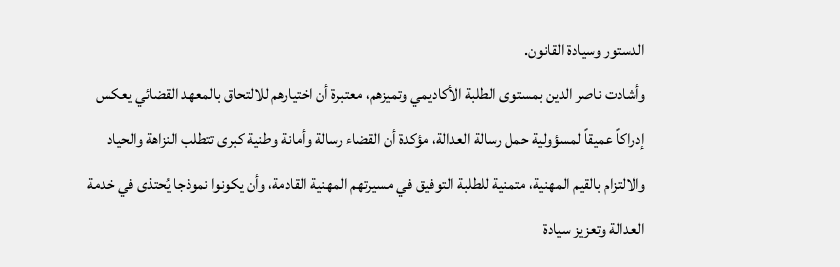الدستور وسيادة القانون.
وأشادت ناصر الدين بمستوى الطلبة الأكاديمي وتميزهم، معتبرة أن اختيارهم للالتحاق بالمعهد القضائي يعكس إدراكاً عميقاً لمسؤولية حمل رسالة العدالة، مؤكدة أن القضاء رسالة وأمانة وطنية كبرى تتطلب النزاهة والحياد والالتزام بالقيم المهنية، متمنية للطلبة التوفيق في مسيرتهم المهنية القادمة، وأن يكونوا نموذجا يُحتذى في خدمة العدالة وتعزيز سيادة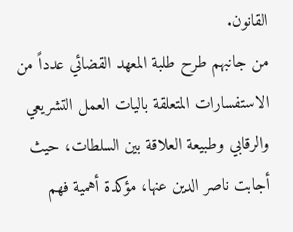القانون.
من جانبهم طرح طلبة المعهد القضائي عدداً من الاستفسارات المتعلقة باليات العمل التشريعي والرقابي وطبيعة العلاقة بين السلطات، حيث أجابت ناصر الدين عنها، مؤكدة أهمية فهم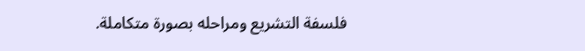فلسفة التشريع ومراحله بصورة متكاملة.